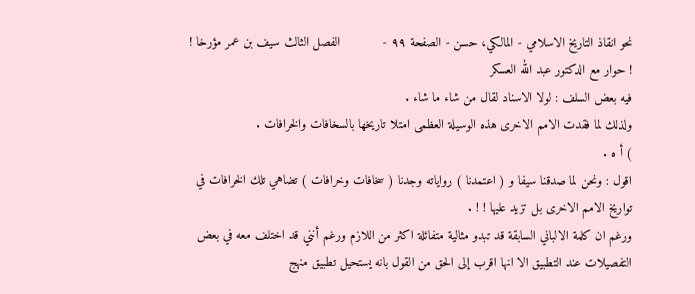نحو انقاذ التاريخ الاسلامي - المالکي، حسن - الصفحة ٩٩ -           الفصل الثالث سيف بن عمر مؤرخا ! ! حوار مع الدكتور عبد الله العسكر
فيه بعض السلف : لولا الاسناد لقال من شاء ما شاء .
ولذلك لما فقدت الامم الاخرى هذه الوسيلة العظمى امتلا تاريخها بالسخافات والخرافات .
) أ ه .
اقول : ونحن لما صدقنا سيفا و ( اعتمدنا ) رواياته وجدنا ( سخافات وخرافات ) تضاهي تلك الخرافات في تواريخ الامم الاخرى بل تزيد عليها ! ! .
ورغم ان كلمة الالباني السابقة قد تبدو مثالية متفائلة اكثر من اللازم ورغم أنني قد اختلف معه في بعض التفصيلات عند التطبيق الا انها اقرب إلى الحق من القول بانه يستحيل تطبيق منهج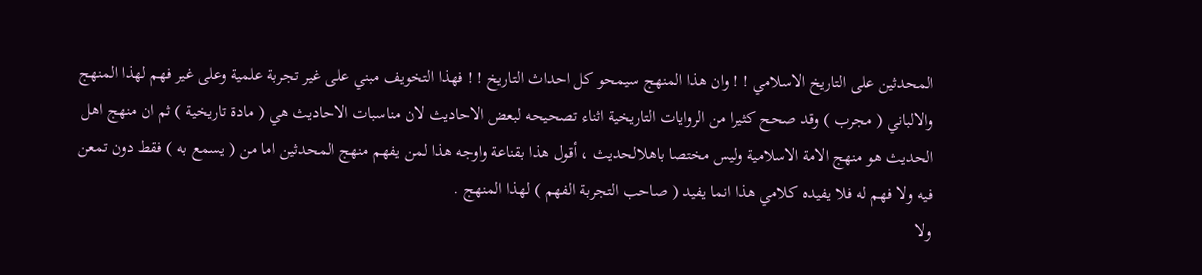المحدثين على التاريخ الاسلامي ! ! وان هذا المنهج سيمحو كل احداث التاريخ ! ! فهذا التخويف مبني على غير تجربة علمية وعلى غير فهم لهذا المنهج والالباني ( مجرب ) وقد صحح كثيرا من الروايات التاريخية اثناء تصحيحه لبعض الاحاديث لان مناسبات الاحاديث هي ( مادة تاريخية ) ثم ان منهج اهل الحديث هو منهج الامة الاسلامية وليس مختصا باهلالحديث ، أقول هذا بقناعة واوجه هذا لمن يفهم منهج المحدثين اما من ( يسمع به ) فقط دون تمعن فيه ولا فهم له فلا يفيده كلامي هذا انما يفيد ( صاحب التجربة الفهم ) لهذا المنهج .
ولا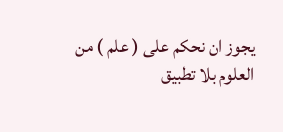يجوز ان نحكم على ( علم ) من العلوم بلا تطبيق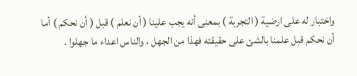واختبار له على ارضية ( التجربة ) بمعنى أنه يجب علينا ( أن نعلم ) قبل ( أن نحكم ) أما أن نحكم قبل علمنا بالشئ على حقيقته فهذا من الجهل ، والناس اعداء ما جهلوا .